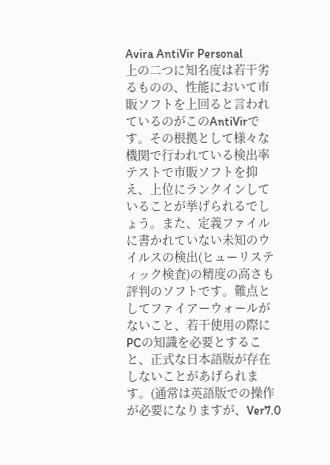Avira AntiVir Personal
上の二つに知名度は若干劣るものの、性能において市販ソフトを上回ると言われているのがこのAntiVirです。その根拠として様々な機関で行われている検出率テストで市販ソフトを抑え、上位にランクインしていることが挙げられるでしょう。また、定義ファイルに書かれていない未知のウイルスの検出(ヒューリスティック検査)の精度の高さも評判のソフトです。難点としてファイアーウォールがないこと、若干使用の際にPCの知識を必要とすること、正式な日本語版が存在しないことがあげられます。(通常は英語版での操作が必要になりますが、Ver7.0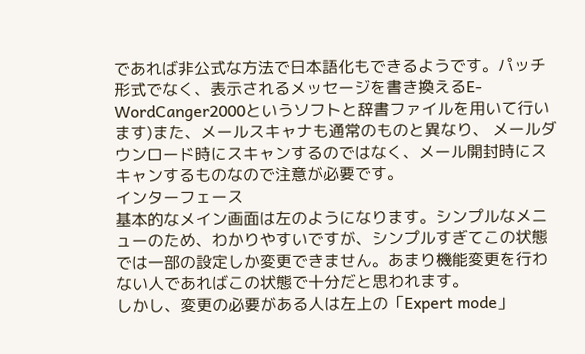であれば非公式な方法で日本語化もできるようです。パッチ形式でなく、表示されるメッセージを書き換えるE-WordCanger2000というソフトと辞書ファイルを用いて行います)また、メールスキャナも通常のものと異なり、 メールダウンロード時にスキャンするのではなく、メール開封時にスキャンするものなので注意が必要です。
インターフェース
基本的なメイン画面は左のようになります。シンプルなメニューのため、わかりやすいですが、シンプルすぎてこの状態では一部の設定しか変更できません。あまり機能変更を行わない人であればこの状態で十分だと思われます。
しかし、変更の必要がある人は左上の「Expert mode」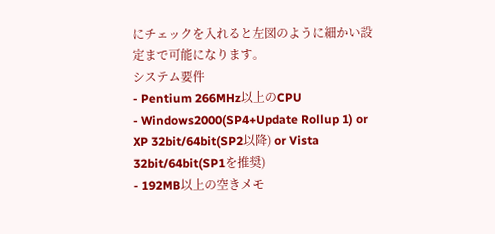にチェックを入れると左図のように細かい設定まで可能になります。
システム要件
- Pentium 266MHz以上のCPU
- Windows2000(SP4+Update Rollup 1) or XP 32bit/64bit(SP2以降) or Vista 32bit/64bit(SP1を推奨)
- 192MB以上の空きメモ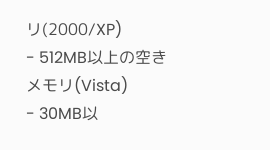リ(2000/XP)
- 512MB以上の空きメモリ(Vista)
- 30MB以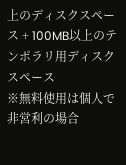上のディスクスペース + 100MB以上のテンポラリ用ディスクスペース
※無料使用は個人で非営利の場合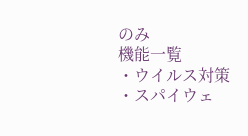のみ
機能一覧
・ウイルス対策
・スパイウェ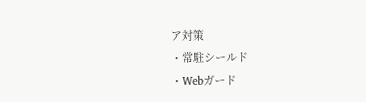ア対策
・常駐シールド
・Webガード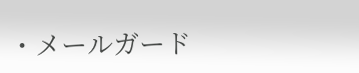・メールガード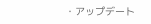・アップデート